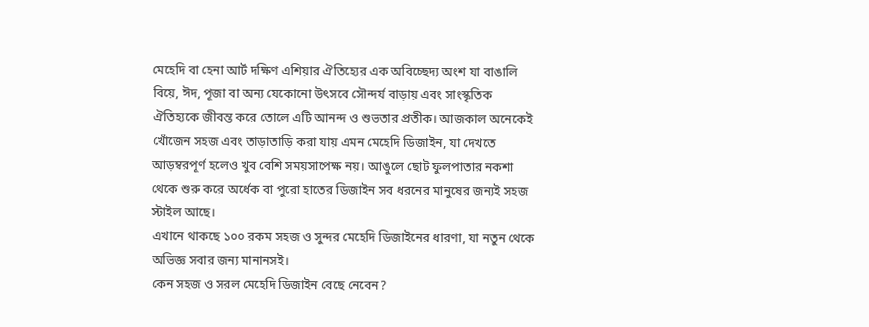মেহেদি বা হেনা আর্ট দক্ষিণ এশিয়ার ঐতিহ্যের এক অবিচ্ছেদ্য অংশ যা বাঙালি বিয়ে, ঈদ, পূজা বা অন্য যেকোনো উৎসবে সৌন্দর্য বাড়ায় এবং সাংস্কৃতিক ঐতিহ্যকে জীবন্ত করে তোলে এটি আনন্দ ও শুভতার প্রতীক। আজকাল অনেকেই খোঁজেন সহজ এবং তাড়াতাড়ি করা যায় এমন মেহেদি ডিজাইন, যা দেখতে আড়ম্বরপূর্ণ হলেও খুব বেশি সময়সাপেক্ষ নয়। আঙুলে ছোট ফুলপাতার নকশা থেকে শুরু করে অর্ধেক বা পুরো হাতের ডিজাইন সব ধরনের মানুষের জন্যই সহজ স্টাইল আছে।
এখানে থাকছে ১০০ রকম সহজ ও সুন্দর মেহেদি ডিজাইনের ধারণা, যা নতুন থেকে অভিজ্ঞ সবার জন্য মানানসই।
কেন সহজ ও সরল মেহেদি ডিজাইন বেছে নেবেন?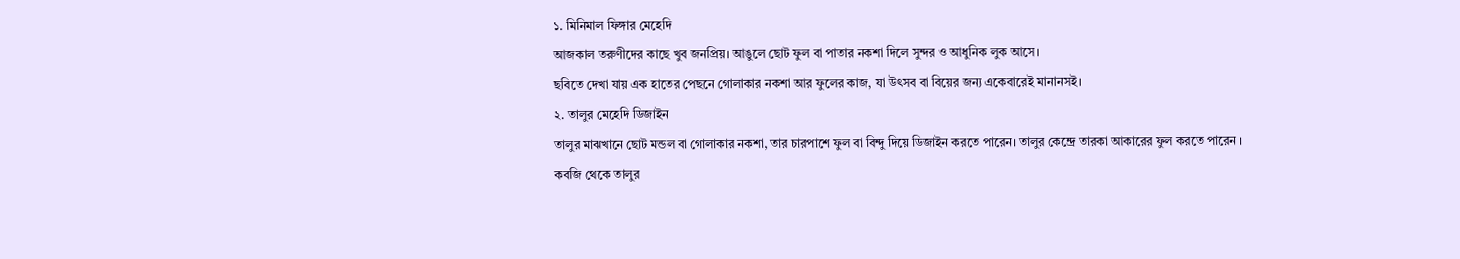১. মিনিমাল ফিঙ্গার মেহেদি
আজকাল তরুণীদের কাছে খুব জনপ্রিয়। আঙুলে ছোট ফুল বা পাতার নকশা দিলে সুন্দর ও আধুনিক লুক আসে।
ছবিতে দেখা যায় এক হাতের পেছনে গোলাকার নকশা আর ফুলের কাজ, যা উৎসব বা বিয়ের জন্য একেবারেই মানানসই।
২. তালুর মেহেদি ডিজাইন
তালুর মাঝখানে ছোট মন্ডল বা গোলাকার নকশা, তার চারপাশে ফুল বা বিন্দু দিয়ে ডিজাইন করতে পারেন। তালুর কেন্দ্রে তারকা আকারের ফুল করতে পারেন ।
কবজি থেকে তালুর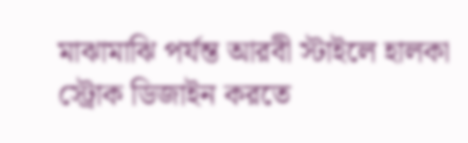মাঝামাঝি পর্যন্ত আরবী স্টাইলে হালকা স্ট্রোক ডিজাইন করতে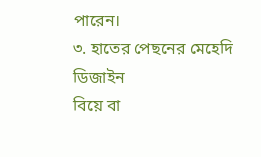পারেন।
৩. হাতের পেছনের মেহেদি ডিজাইন
বিয়ে বা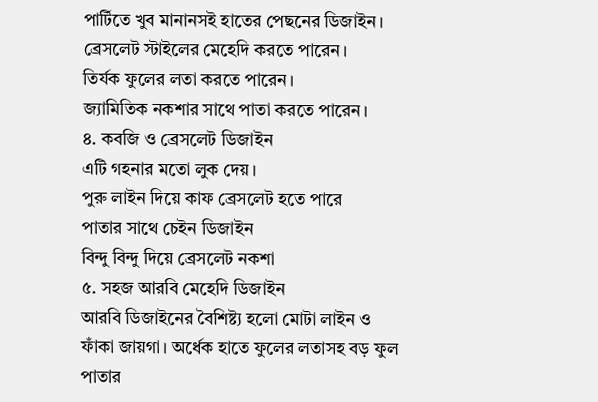পার্টিতে খুব মানানসই হাতের পেছনের ডিজাইন।
ব্রেসলেট স্টাইলের মেহেদি করতে পারেন।
তির্যক ফুলের লতা করতে পারেন।
জ্যামিতিক নকশার সাথে পাতা করতে পারেন।
৪. কবজি ও ব্রেসলেট ডিজাইন
এটি গহনার মতো লুক দেয়।
পুরু লাইন দিয়ে কাফ ব্রেসলেট হতে পারে
পাতার সাথে চেইন ডিজাইন
বিন্দু বিন্দু দিয়ে ব্রেসলেট নকশা
৫. সহজ আরবি মেহেদি ডিজাইন
আরবি ডিজাইনের বৈশিষ্ট্য হলো মোটা লাইন ও ফাঁকা জায়গা। অর্ধেক হাতে ফুলের লতাসহ বড় ফুল পাতার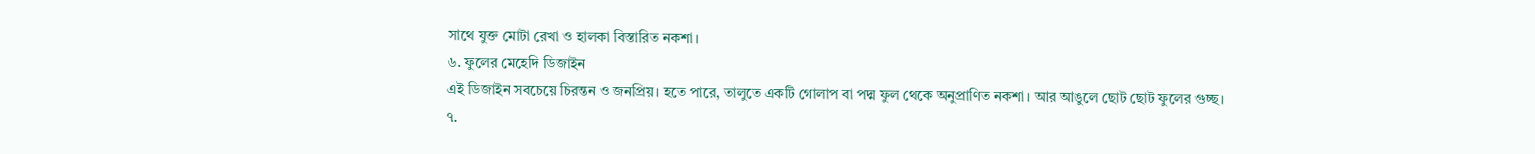সাথে যুক্ত মোটা রেখা ও হালকা বিস্তারিত নকশা।
৬. ফুলের মেহেদি ডিজাইন
এই ডিজাইন সবচেয়ে চিরন্তন ও জনপ্রিয়। হতে পারে, তালুতে একটি গোলাপ বা পদ্ম ফুল থেকে অনুপ্রাণিত নকশা। আর আঙুলে ছোট ছোট ফুলের গুচ্ছ।
৭.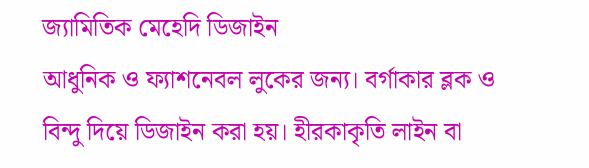জ্যামিতিক মেহেদি ডিজাইন
আধুনিক ও ফ্যাশনেবল লুকের জন্য। বর্গাকার ব্লক ও বিন্দু দিয়ে ডিজাইন করা হয়। হীরকাকৃতি লাইন বা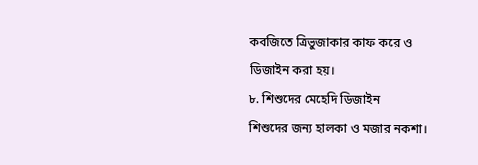কবজিতে ত্রিভুজাকার কাফ করে ও ডিজাইন করা হয়।
৮. শিশুদের মেহেদি ডিজাইন
শিশুদের জন্য হালকা ও মজার নকশা।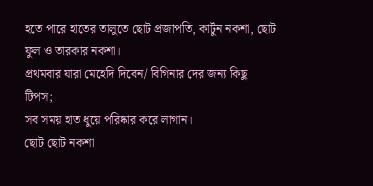হতে পারে হাতের তালুতে ছোট প্রজাপতি, কার্টুন নকশা, ছোট ফুল ও তারকার নকশা।
প্রথমবার যারা মেহেদি দিবেন/ বিগিনার দের জন্য কিছু টিপস;
সব সময় হাত ধুয়ে পরিষ্কার করে লাগান।
ছোট ছোট নকশা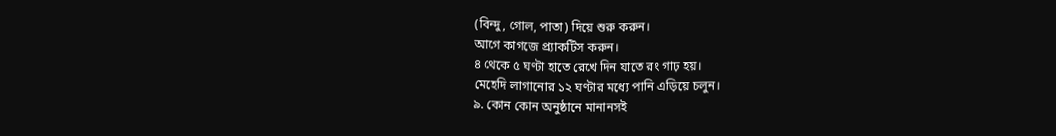(বিন্দু, গোল, পাতা) দিয়ে শুরু করুন।
আগে কাগজে প্র্যাকটিস করুন।
৪ থেকে ৫ ঘণ্টা হাতে রেখে দিন যাতে রং গাঢ় হয়।
মেহেদি লাগানোর ১২ ঘণ্টার মধ্যে পানি এড়িয়ে চলুন।
৯. কোন কোন অনুষ্ঠানে মানানসই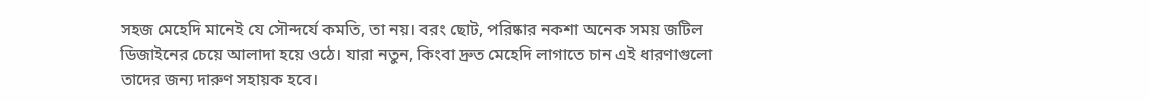সহজ মেহেদি মানেই যে সৌন্দর্যে কমতি, তা নয়। বরং ছোট, পরিষ্কার নকশা অনেক সময় জটিল ডিজাইনের চেয়ে আলাদা হয়ে ওঠে। যারা নতুন, কিংবা দ্রুত মেহেদি লাগাতে চান এই ধারণাগুলো তাদের জন্য দারুণ সহায়ক হবে।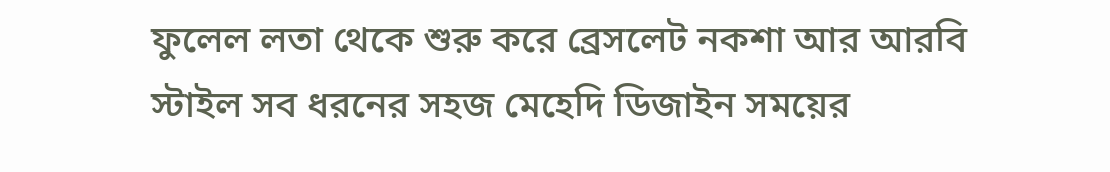ফুলেল লতা থেকে শুরু করে ব্রেসলেট নকশা আর আরবি স্টাইল সব ধরনের সহজ মেহেদি ডিজাইন সময়ের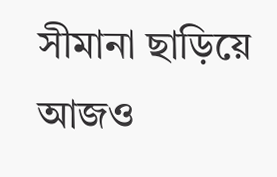সীমানা ছাড়িয়ে আজও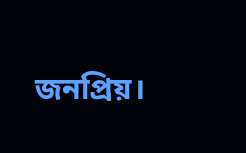জনপ্রিয়।